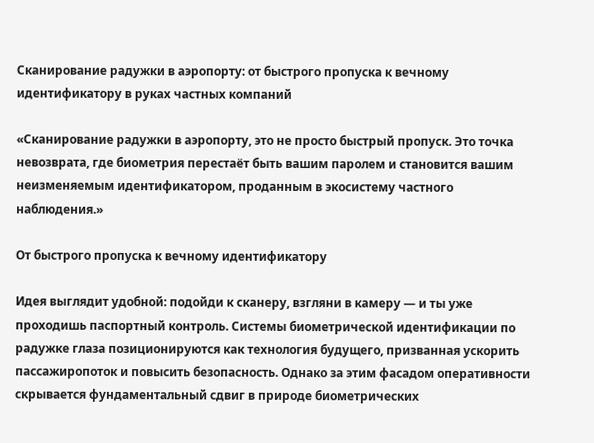Сканирование радужки в аэропорту: от быстрого пропуска к вечному идентификатору в руках частных компаний

«Сканирование радужки в аэропорту, это не просто быстрый пропуск. Это точка невозврата, где биометрия перестаёт быть вашим паролем и становится вашим неизменяемым идентификатором, проданным в экосистему частного наблюдения.»

От быстрого пропуска к вечному идентификатору

Идея выглядит удобной: подойди к сканеру, взгляни в камеру — и ты уже проходишь паспортный контроль. Системы биометрической идентификации по радужке глаза позиционируются как технология будущего, призванная ускорить пассажиропоток и повысить безопасность. Однако за этим фасадом оперативности скрывается фундаментальный сдвиг в природе биометрических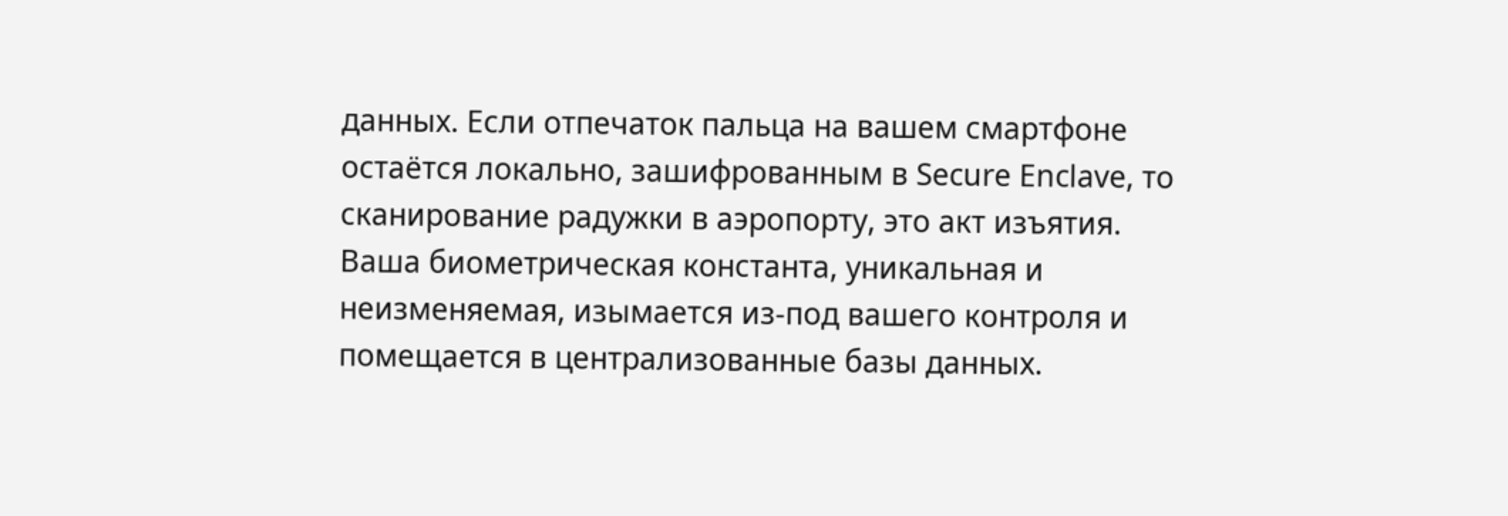данных. Если отпечаток пальца на вашем смартфоне остаётся локально, зашифрованным в Secure Enclave, то сканирование радужки в аэропорту, это акт изъятия. Ваша биометрическая константа, уникальная и неизменяемая, изымается из-под вашего контроля и помещается в централизованные базы данных.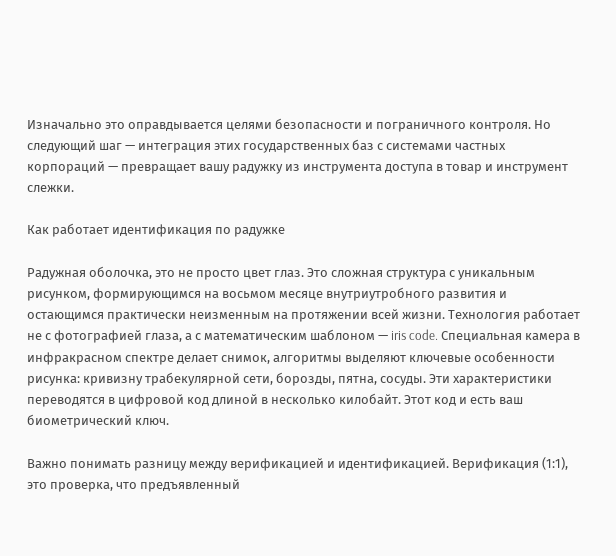Изначально это оправдывается целями безопасности и пограничного контроля. Но следующий шаг — интеграция этих государственных баз с системами частных корпораций — превращает вашу радужку из инструмента доступа в товар и инструмент слежки.

Как работает идентификация по радужке

Радужная оболочка, это не просто цвет глаз. Это сложная структура с уникальным рисунком, формирующимся на восьмом месяце внутриутробного развития и остающимся практически неизменным на протяжении всей жизни. Технология работает не с фотографией глаза, а с математическим шаблоном — iris code. Специальная камера в инфракрасном спектре делает снимок, алгоритмы выделяют ключевые особенности рисунка: кривизну трабекулярной сети, борозды, пятна, сосуды. Эти характеристики переводятся в цифровой код длиной в несколько килобайт. Этот код и есть ваш биометрический ключ.

Важно понимать разницу между верификацией и идентификацией. Верификация (1:1), это проверка, что предъявленный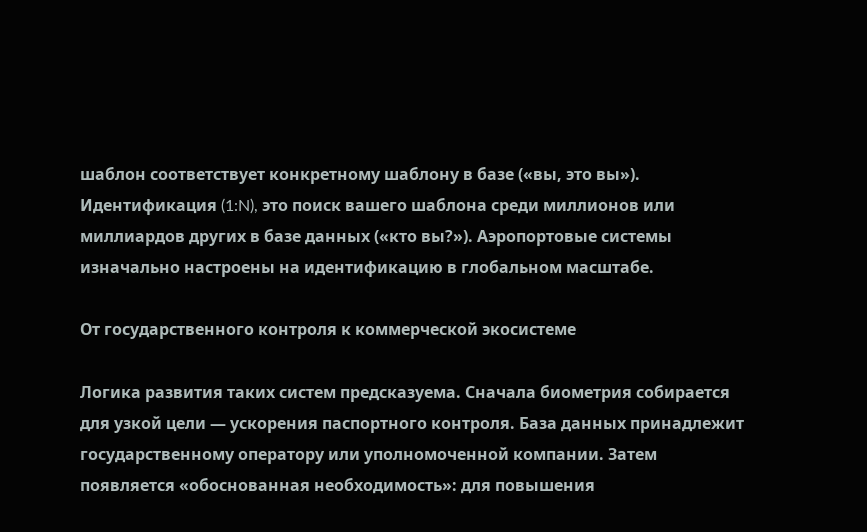шаблон соответствует конкретному шаблону в базе («вы, это вы»). Идентификация (1:N), это поиск вашего шаблона среди миллионов или миллиардов других в базе данных («кто вы?»). Аэропортовые системы изначально настроены на идентификацию в глобальном масштабе.

От государственного контроля к коммерческой экосистеме

Логика развития таких систем предсказуема. Сначала биометрия собирается для узкой цели — ускорения паспортного контроля. База данных принадлежит государственному оператору или уполномоченной компании. Затем появляется «обоснованная необходимость»: для повышения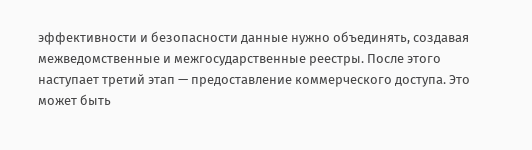эффективности и безопасности данные нужно объединять, создавая межведомственные и межгосударственные реестры. После этого наступает третий этап — предоставление коммерческого доступа. Это может быть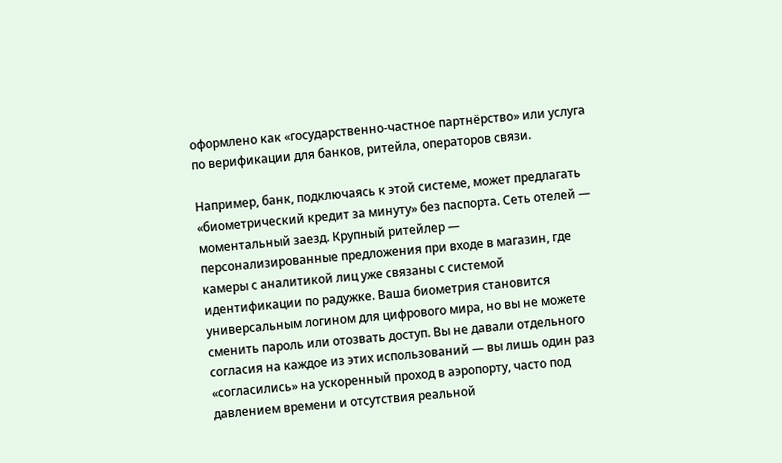оформлено как «государственно-частное партнёрство» или услуга по верификации для банков, ритейла, операторов связи.

Например, банк, подключаясь к этой системе, может предлагать «биометрический кредит за минуту» без паспорта. Сеть отелей — моментальный заезд. Крупный ритейлер — персонализированные предложения при входе в магазин, где камеры с аналитикой лиц уже связаны с системой идентификации по радужке. Ваша биометрия становится универсальным логином для цифрового мира, но вы не можете сменить пароль или отозвать доступ. Вы не давали отдельного согласия на каждое из этих использований — вы лишь один раз «согласились» на ускоренный проход в аэропорту, часто под давлением времени и отсутствия реальной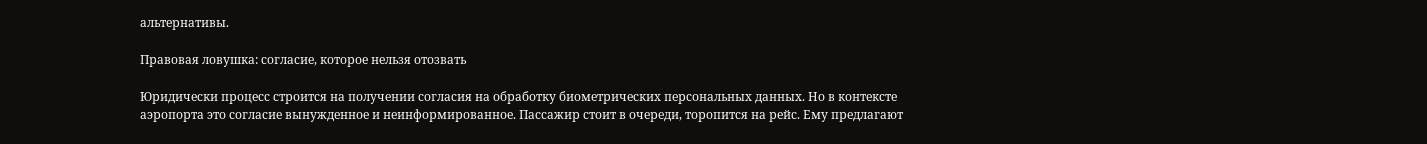альтернативы.

Правовая ловушка: согласие, которое нельзя отозвать

Юридически процесс строится на получении согласия на обработку биометрических персональных данных. Но в контексте аэропорта это согласие вынужденное и неинформированное. Пассажир стоит в очереди, торопится на рейс. Ему предлагают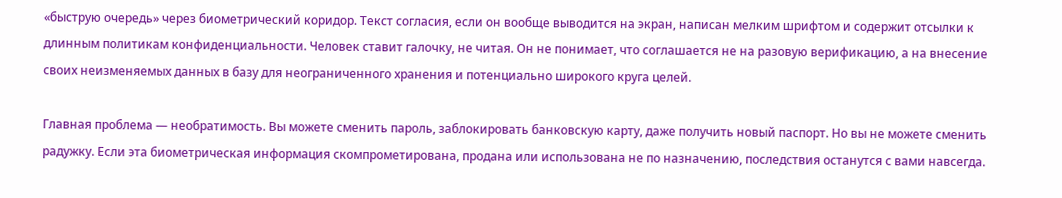«быструю очередь» через биометрический коридор. Текст согласия, если он вообще выводится на экран, написан мелким шрифтом и содержит отсылки к длинным политикам конфиденциальности. Человек ставит галочку, не читая. Он не понимает, что соглашается не на разовую верификацию, а на внесение своих неизменяемых данных в базу для неограниченного хранения и потенциально широкого круга целей.

Главная проблема — необратимость. Вы можете сменить пароль, заблокировать банковскую карту, даже получить новый паспорт. Но вы не можете сменить радужку. Если эта биометрическая информация скомпрометирована, продана или использована не по назначению, последствия останутся с вами навсегда.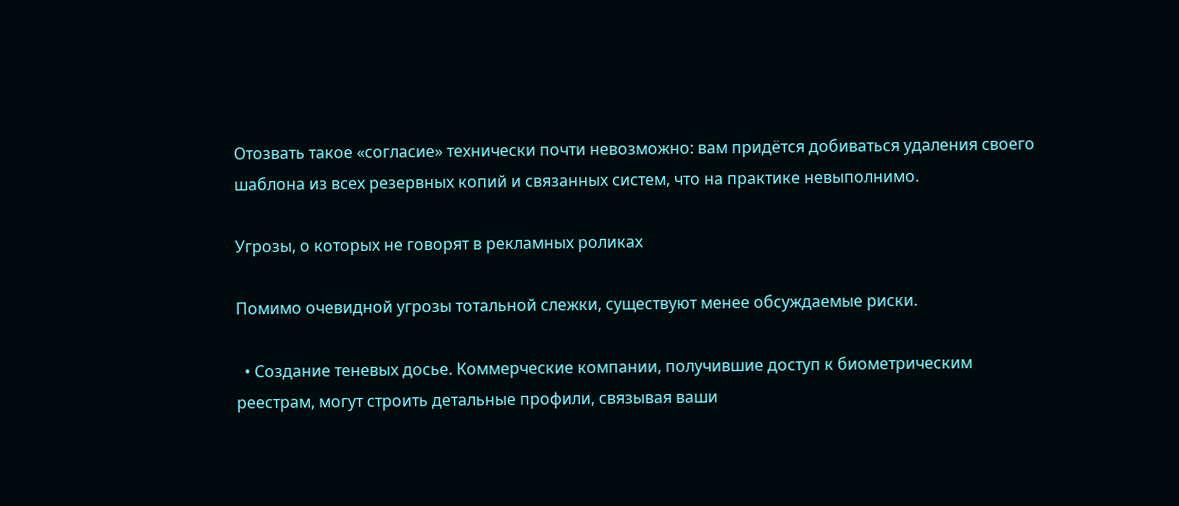Отозвать такое «согласие» технически почти невозможно: вам придётся добиваться удаления своего шаблона из всех резервных копий и связанных систем, что на практике невыполнимо.

Угрозы, о которых не говорят в рекламных роликах

Помимо очевидной угрозы тотальной слежки, существуют менее обсуждаемые риски.

  • Создание теневых досье. Коммерческие компании, получившие доступ к биометрическим реестрам, могут строить детальные профили, связывая ваши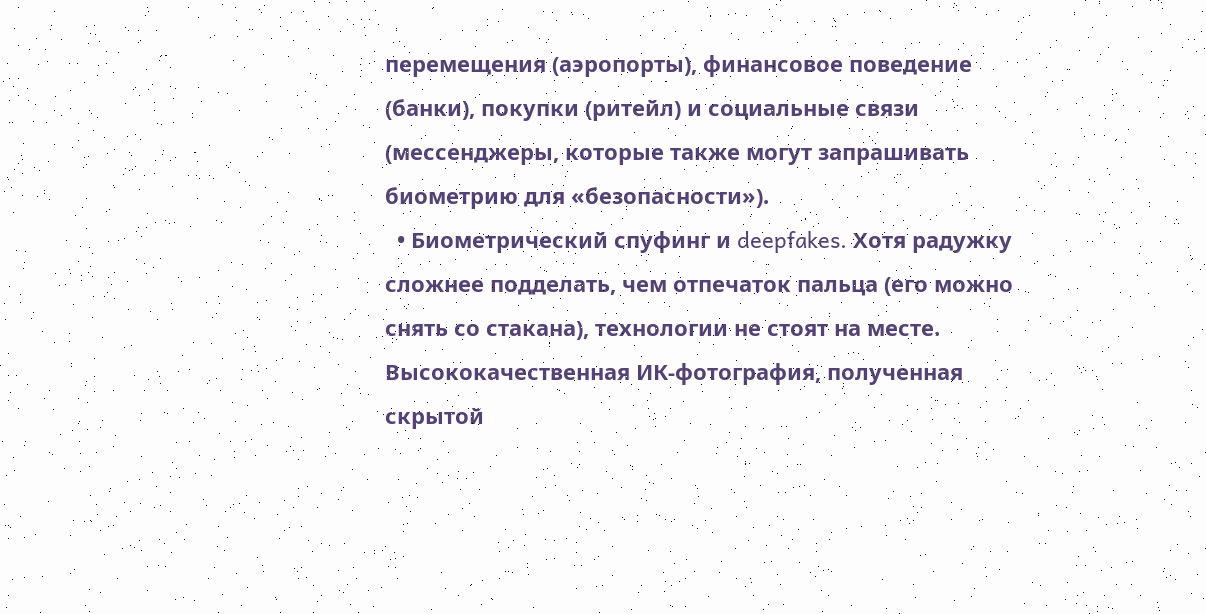перемещения (аэропорты), финансовое поведение (банки), покупки (ритейл) и социальные связи (мессенджеры, которые также могут запрашивать биометрию для «безопасности»).
  • Биометрический спуфинг и deepfakes. Хотя радужку сложнее подделать, чем отпечаток пальца (его можно снять со стакана), технологии не стоят на месте. Высококачественная ИК-фотография, полученная скрытой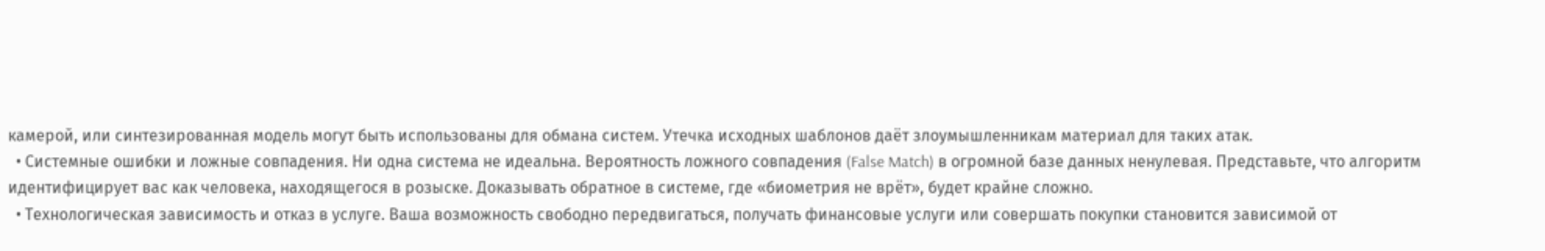камерой, или синтезированная модель могут быть использованы для обмана систем. Утечка исходных шаблонов даёт злоумышленникам материал для таких атак.
  • Системные ошибки и ложные совпадения. Ни одна система не идеальна. Вероятность ложного совпадения (False Match) в огромной базе данных ненулевая. Представьте, что алгоритм идентифицирует вас как человека, находящегося в розыске. Доказывать обратное в системе, где «биометрия не врёт», будет крайне сложно.
  • Технологическая зависимость и отказ в услуге. Ваша возможность свободно передвигаться, получать финансовые услуги или совершать покупки становится зависимой от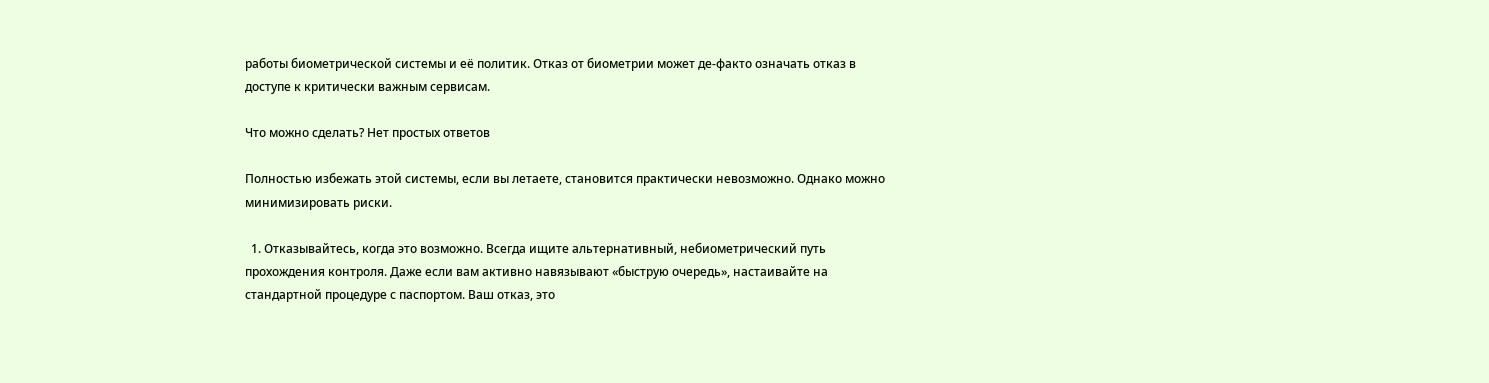работы биометрической системы и её политик. Отказ от биометрии может де-факто означать отказ в доступе к критически важным сервисам.

Что можно сделать? Нет простых ответов

Полностью избежать этой системы, если вы летаете, становится практически невозможно. Однако можно минимизировать риски.

  1. Отказывайтесь, когда это возможно. Всегда ищите альтернативный, небиометрический путь прохождения контроля. Даже если вам активно навязывают «быструю очередь», настаивайте на стандартной процедуре с паспортом. Ваш отказ, это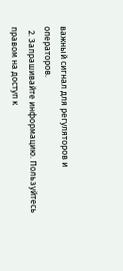важный сигнал для регуляторов и операторов.
  2. Запрашивайте информацию. Пользуйтесь правом на доступ к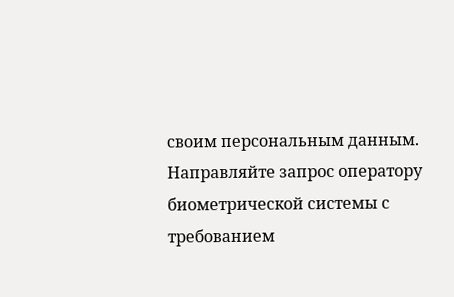своим персональным данным. Направляйте запрос оператору биометрической системы с требованием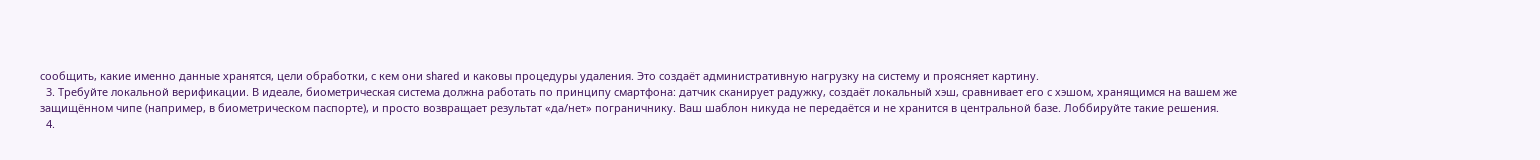сообщить, какие именно данные хранятся, цели обработки, с кем они shared и каковы процедуры удаления. Это создаёт административную нагрузку на систему и проясняет картину.
  3. Требуйте локальной верификации. В идеале, биометрическая система должна работать по принципу смартфона: датчик сканирует радужку, создаёт локальный хэш, сравнивает его с хэшом, хранящимся на вашем же защищённом чипе (например, в биометрическом паспорте), и просто возвращает результат «да/нет» пограничнику. Ваш шаблон никуда не передаётся и не хранится в центральной базе. Лоббируйте такие решения.
  4.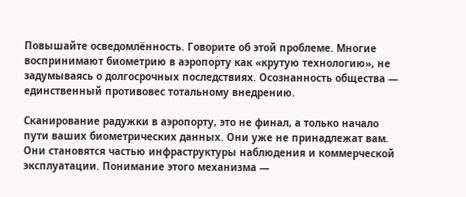Повышайте осведомлённость. Говорите об этой проблеме. Многие воспринимают биометрию в аэропорту как «крутую технологию», не задумываясь о долгосрочных последствиях. Осознанность общества — единственный противовес тотальному внедрению.

Сканирование радужки в аэропорту, это не финал, а только начало пути ваших биометрических данных. Они уже не принадлежат вам. Они становятся частью инфраструктуры наблюдения и коммерческой эксплуатации. Понимание этого механизма —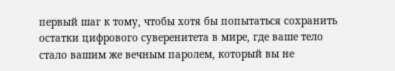первый шаг к тому, чтобы хотя бы попытаться сохранить остатки цифрового суверенитета в мире, где ваше тело стало вашим же вечным паролем, который вы не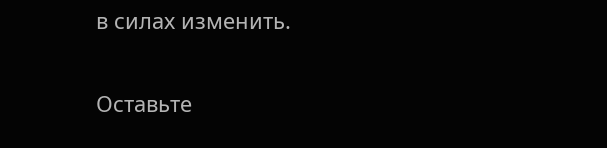в силах изменить.

Оставьте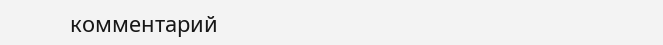комментарий